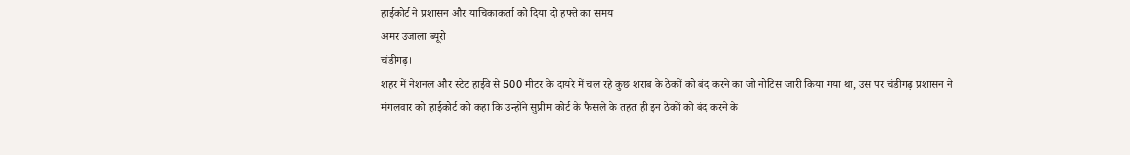हाईकोर्ट ने प्रशासन और याचिकाकर्ता को दिया दो हफ्ते का समय
अमर उजाला ब्यूरो
चंडीगढ़।
शहर में नेशनल और स्टेट हाईवे से 500 मीटर के दायरे में चल रहे कुछ शराब के ठेकों को बंद करने का जो नोटिस जारी किया गया था, उस पर चंडीगढ़ प्रशासन ने मंगलवार को हाईकोर्ट को कहा कि उन्होंने सुप्रीम कोर्ट के फैसले के तहत ही इन ठेकों को बंद करने के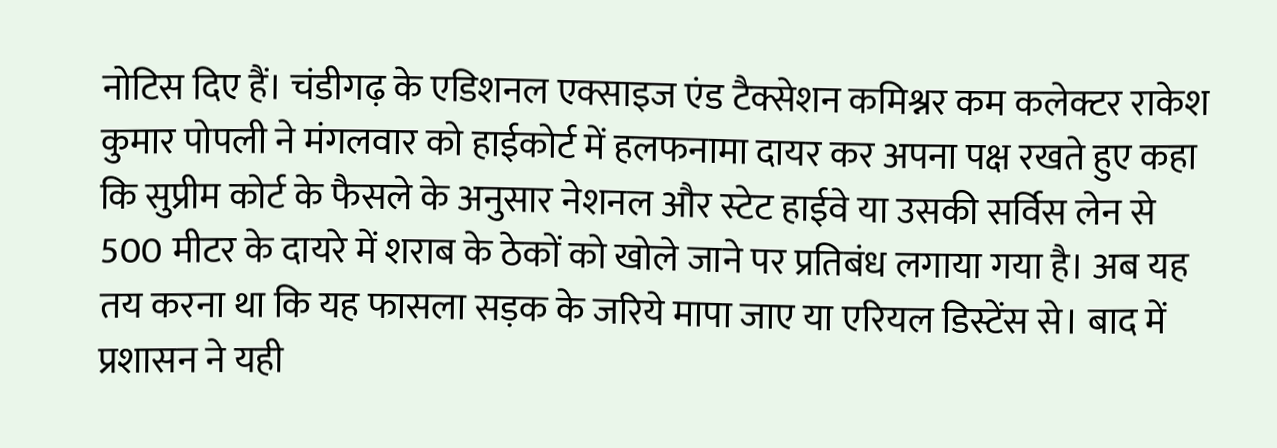नोटिस दिए हैं। चंडीगढ़ के एडिशनल एक्साइज एंड टैक्सेशन कमिश्नर कम कलेक्टर राकेश कुमार पोपली ने मंगलवार को हाईकोर्ट में हलफनामा दायर कर अपना पक्ष रखते हुए कहा कि सुप्रीम कोर्ट के फैसले के अनुसार नेशनल और स्टेट हाईवे या उसकी सर्विस लेन से 500 मीटर के दायरे में शराब के ठेकों को खोले जाने पर प्रतिबंध लगाया गया है। अब यह तय करना था कि यह फासला सड़क के जरिये मापा जाए या एरियल डिस्टेंस से। बाद में प्रशासन ने यही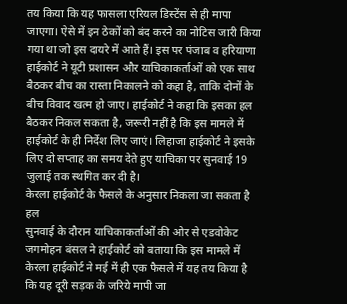तय किया कि यह फासला एरियल डिस्टेंस से ही मापा जाएगा। ऐसे में इन ठेकों को बंद करने का नोटिस जारी किया गया था जो इस दायरे में आते हैं। इस पर पंजाब व हरियाणा हाईकोर्ट ने यूटी प्रशासन और याचिकाकर्ताओं को एक साथ बैठकर बीच का रास्ता निकालने को कहा है, ताकि दोनों के बीच विवाद खत्म हो जाए। हाईकोर्ट ने कहा कि इसका हल बैठकर निकल सकता है, जरूरी नहीं है कि इस मामले में हाईकोर्ट के ही निर्देश लिए जाएं। लिहाजा हाईकोर्ट ने इसके लिए दो सप्ताह का समय देते हुए याचिका पर सुनवाई 19 जुलाई तक स्थगित कर दी है।
केरला हाईकोर्ट के फैसले के अनुसार निकला जा सकता है हल
सुनवाई के दौरान याचिकाकर्ताओं की ओर से एडवोकेट जगमोहन बंसल ने हाईकोर्ट को बताया कि इस मामले में केरला हाईकोर्ट ने मई में ही एक फैसले में यह तय किया है कि यह दूरी सड़क के जरिये मापी जा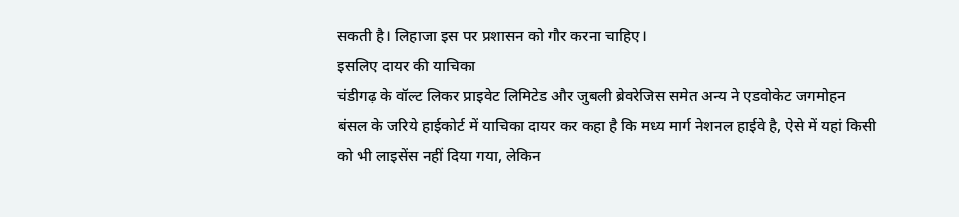सकती है। लिहाजा इस पर प्रशासन को गौर करना चाहिए।
इसलिए दायर की याचिका
चंडीगढ़ के वॉल्ट लिकर प्राइवेट लिमिटेड और जुबली ब्रेवरेजिस समेत अन्य ने एडवोकेट जगमोहन बंसल के जरिये हाईकोर्ट में याचिका दायर कर कहा है कि मध्य मार्ग नेशनल हाईवे है, ऐसे में यहां किसी को भी लाइसेंस नहीं दिया गया, लेकिन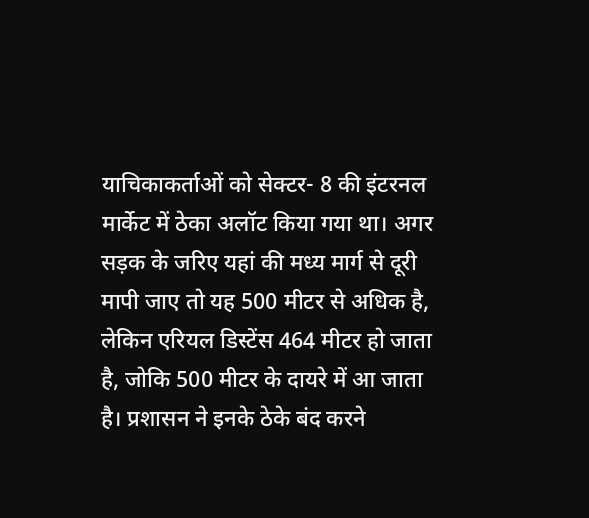याचिकाकर्ताओं को सेक्टर- 8 की इंटरनल मार्केट में ठेका अलॉट किया गया था। अगर सड़क के जरिए यहां की मध्य मार्ग से दूरी मापी जाए तो यह 500 मीटर से अधिक है, लेकिन एरियल डिस्टेंस 464 मीटर हो जाता है, जोकि 500 मीटर के दायरे में आ जाता है। प्रशासन ने इनके ठेके बंद करने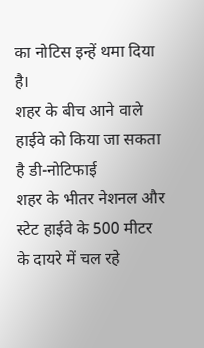का नोटिस इन्हें थमा दिया है।
शहर के बीच आने वाले हाईवे को किया जा सकता है डी-नोटिफाई
शहर के भीतर नेशनल और स्टेट हाईवे के 500 मीटर के दायरे में चल रहे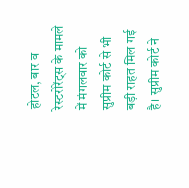होटल, बार व रेस्टरोरेंट्स के मामले में मंगलवार को सुप्रीम कोर्ट से भी बड़ी राहत मिल गई है। सुप्रीम कोर्ट ने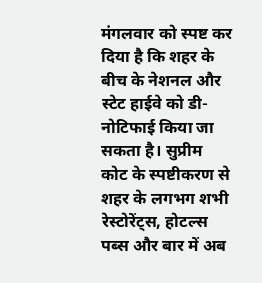मंगलवार को स्पष्ट कर दिया है कि शहर के बीच के नेशनल और स्टेट हाईवे को डी-नोटिफाई किया जा सकता है। सुप्रीम कोट के स्पष्टीकरण से शहर के लगभग शभी रेस्टोरेंट्स, होटल्स पब्स और बार में अब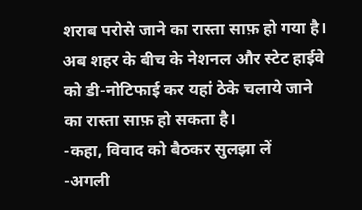शराब परोसे जाने का रास्ता साफ़ हो गया है। अब शहर के बीच के नेशनल और स्टेट हाईवे को डी-नोटिफाई कर यहां ठेके चलाये जाने का रास्ता साफ़ हो सकता है।
-कहा, विवाद को बैठकर सुलझा लें
-अगली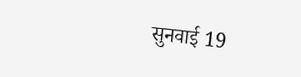सुनवाई 19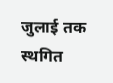जुलाई तक स्थगित